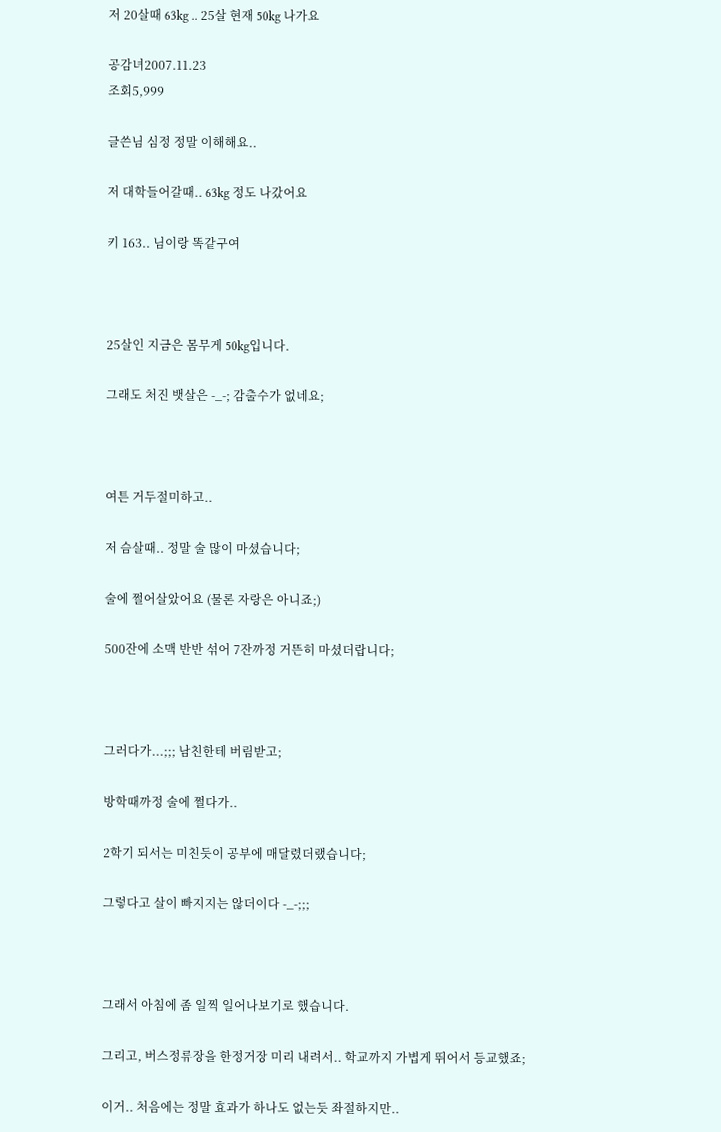저 20살때 63kg .. 25살 현재 50kg 나가요

공감녀2007.11.23
조회5,999

글쓴님 심정 정말 이해해요..

저 대학들어갈때.. 63kg 정도 나갔어요

키 163.. 님이랑 똑같구여



25살인 지금은 몸무게 50kg입니다.

그래도 처진 뱃살은 -_-; 감출수가 없네요;



여튼 거두절미하고..

저 슴살때.. 정말 술 많이 마셨습니다;

술에 쩔어살았어요 (물론 자랑은 아니죠;)

500잔에 소맥 반반 섞어 7잔까정 거뜬히 마셨더랍니다;



그러다가...;;; 남친한테 버림받고;

방학때까정 술에 쩔다가..

2학기 되서는 미친듯이 공부에 매달렸더랬습니다;

그렇다고 살이 빠지지는 않더이다 -_-;;;



그래서 아침에 좀 일찍 일어나보기로 했습니다.

그리고, 버스정류장을 한정거장 미리 내려서.. 학교까지 가볍게 뛰어서 등교했죠;

이거.. 처음에는 정말 효과가 하나도 없는듯 좌절하지만..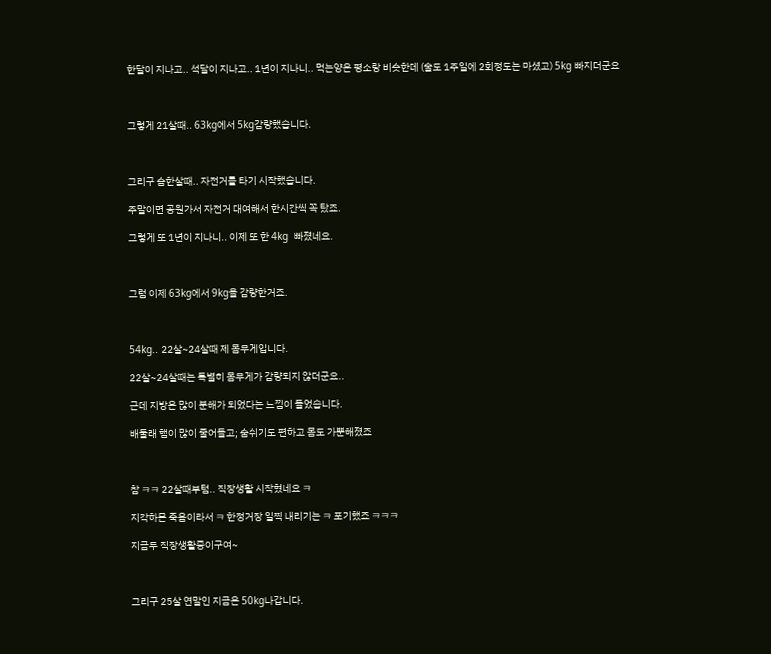한달이 지나고.. 석달이 지나고.. 1년이 지나니.. 먹는양은 평소랑 비슷한데 (술도 1주일에 2회정도는 마셨고) 5kg 빠지더군요



그렇게 21살때.. 63kg에서 5kg감량했습니다.



그리구 슴한살때.. 자전거를 타기 시작했습니다.

주말이면 공원가서 자전거 대여해서 한시간씩 꼭 탔죠.

그렇게 또 1년이 지나니.. 이제 또 한 4kg  빠졌네요.



그럼 이제 63kg에서 9kg을 감량한거죠.



54kg.. 22살~24살때 제 몸무게입니다.

22살~24살때는 특별히 몸무게가 감량되지 않더군요..

근데 지방은 많이 분해가 되었다는 느낌이 들었습니다.

배둘래 햄이 많이 줄어들고; 숨쉬기도 편하고 몸도 가뿐해졌죠



참 ㅋㅋ 22살때부텀.. 직장생활 시작혔네요 ㅋ

지각하믄 죽음이라서 ㅋ 한정거장 일찍 내리기는 ㅋ 포기했죠 ㅋㅋㅋ

지금두 직장생활중이구여~



그리구 25살 연말인 지금은 50kg나갑니다.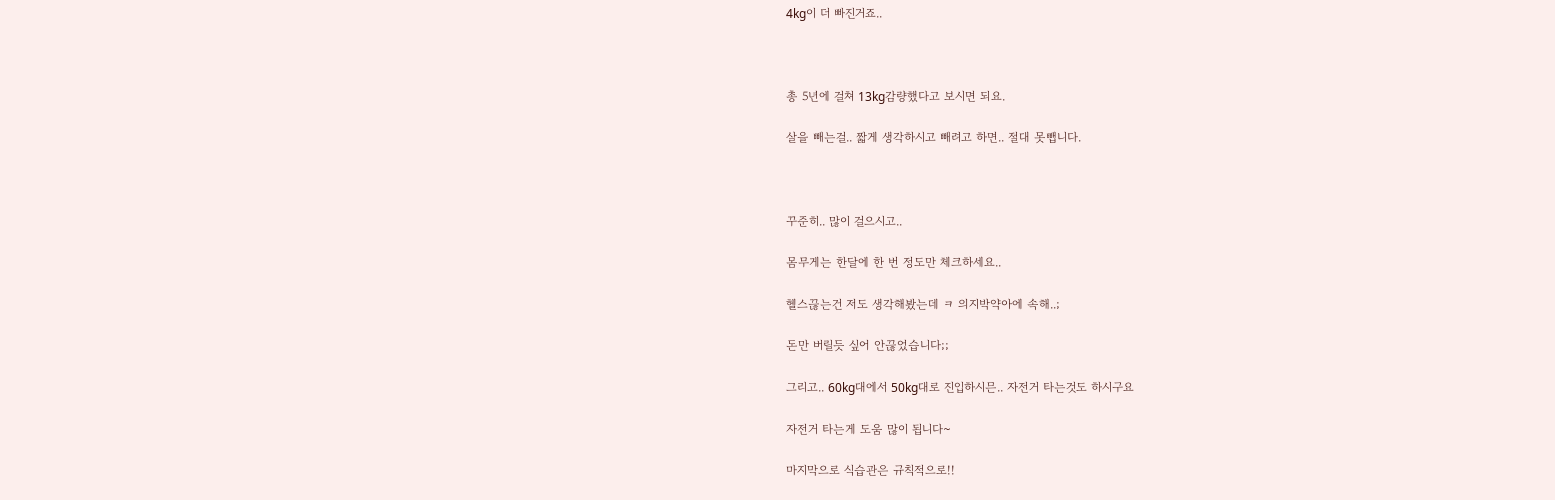4kg이 더 빠진거죠..



총 5년에 걸쳐 13kg감량했다고 보시면 되요.

살을 빼는걸.. 짧게 생각하시고 빼려고 하면.. 절대 못뺍니다.



꾸준히.. 많이 걸으시고..

몸무게는 한달에 한 번 정도만 체크하세요..

헬스끊는건 저도 생각해봤는데 ㅋ 의지박약아에 속해..;

돈만 버릴듯 싶어 안끊었습니다;;

그리고.. 60kg대에서 50kg대로 진입하시믄.. 자전거 타는것도 하시구요

자전거 타는게 도움 많이 됩니다~

마지막으로 식습관은 규칙적으로!!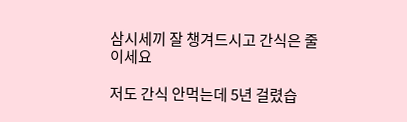삼시세끼 잘 챙겨드시고 간식은 줄이세요

저도 간식 안먹는데 5년 걸렸습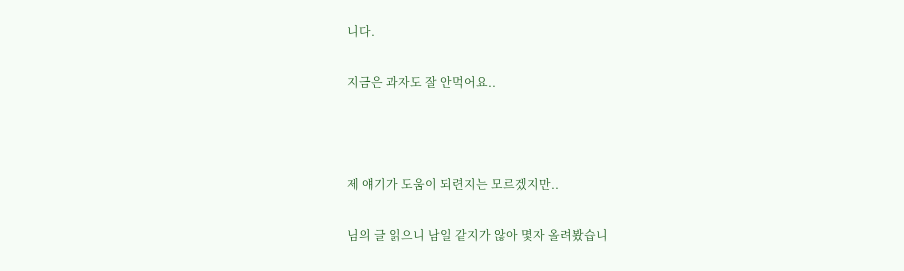니다.

지금은 과자도 잘 안먹어요..



제 얘기가 도움이 되련지는 모르겠지만..

님의 글 읽으니 남일 같지가 않아 몇자 올려봤습니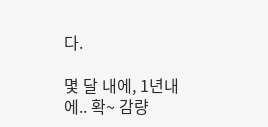다.

몇 달 내에, 1년내에.. 확~ 감량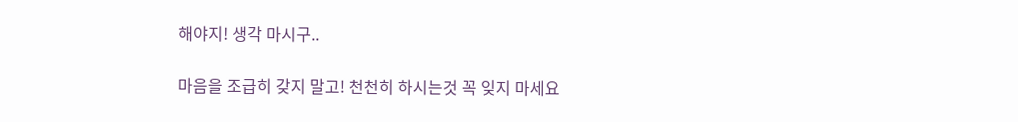해야지! 생각 마시구..

마음을 조급히 갖지 말고! 천천히 하시는것 꼭 잊지 마세요